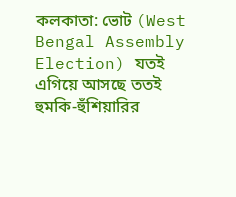কলকাতা: ভোট (West Bengal Assembly Election) যতই এগিয়ে আসছে ততই হুমকি-হুঁশিয়ারির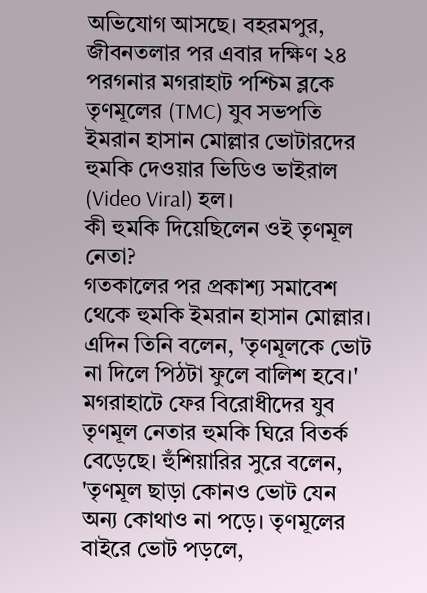অভিযোগ আসছে। বহরমপুর, জীবনতলার পর এবার দক্ষিণ ২৪ পরগনার মগরাহাট পশ্চিম ব্লকে তৃণমূলের (TMC) যুব সভপতি ইমরান হাসান মোল্লার ভোটারদের হুমকি দেওয়ার ভিডিও ভাইরাল (Video Viral) হল।
কী হুমকি দিয়েছিলেন ওই তৃণমূল নেতা?
গতকালের পর প্রকাশ্য সমাবেশ থেকে হুমকি ইমরান হাসান মোল্লার। এদিন তিনি বলেন, 'তৃণমূলকে ভোট না দিলে পিঠটা ফুলে বালিশ হবে।' মগরাহাটে ফের বিরোধীদের যুব তৃণমূল নেতার হুমকি ঘিরে বিতর্ক বেড়েছে। হুঁশিয়ারির সুরে বলেন, 'তৃণমূল ছাড়া কোনও ভোট যেন অন্য কোথাও না পড়ে। তৃণমূলের বাইরে ভোট পড়লে,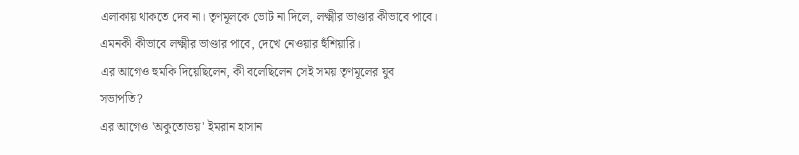এলাকায় থাকতে দেব না। তৃণমূলকে ভোট না দিলে, লক্ষ্মীর ভাণ্ডার কীভাবে পাবে। এমনকী কীভাবে লক্ষ্মীর ভাণ্ডার পাবে, দেখে নেওয়ার হুঁশিয়ারি।
এর আগেও হুমকি দিয়েছিলেন, কী বলেছিলেন সেই সময় তৃণমূলের যুব সভাপতি?
এর আগেও 'অকুতোভয়' ইমরান হাসান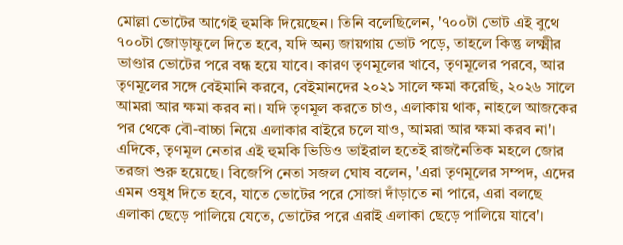মোল্লা ভোটের আগেই হুমকি দিয়েছেন। তিনি বলেছিলেন, '৭০০টা ভোট এই বুথে ৭০০টা জোড়াফুলে দিতে হবে, যদি অন্য জায়গায় ভোট পড়ে, তাহলে কিন্তু লক্ষ্মীর ভাণ্ডার ভোটের পরে বন্ধ হয়ে যাবে। কারণ তৃণমূলের খাবে, তৃণমূলের পরবে, আর তৃণমূলের সঙ্গে বেইমানি করবে, বেইমানদের ২০২১ সালে ক্ষমা করেছি, ২০২৬ সালে আমরা আর ক্ষমা করব না। যদি তৃণমূল করতে চাও, এলাকায় থাক, নাহলে আজকের পর থেকে বৌ-বাচ্চা নিয়ে এলাকার বাইরে চলে যাও, আমরা আর ক্ষমা করব না'।
এদিকে, তৃণমূল নেতার এই হুমকি ভিডিও ভাইরাল হতেই রাজনৈতিক মহলে জোর তরজা শুরু হয়েছে। বিজেপি নেতা সজল ঘোষ বলেন, 'এরা তৃণমূলের সম্পদ, এদের এমন ওষুধ দিতে হবে, যাতে ভোটের পরে সোজা দাঁড়াতে না পারে, এরা বলছে এলাকা ছেড়ে পালিয়ে যেতে, ভোটের পরে এরাই এলাকা ছেড়ে পালিয়ে যাবে'।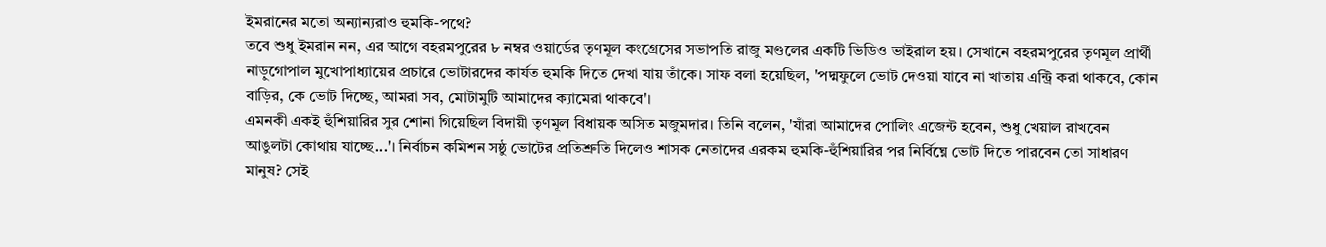ইমরানের মতো অন্যান্যরাও হুমকি-পথে?
তবে শুধু ইমরান নন, এর আগে বহরমপুরের ৮ নম্বর ওয়ার্ডের তৃণমূল কংগ্রেসের সভাপতি রাজু মণ্ডলের একটি ভিডিও ভাইরাল হয়। সেখানে বহরমপুরের তৃণমূল প্রার্থী নাড়ুগোপাল মুখোপাধ্যায়ের প্রচারে ভোটারদের কার্যত হুমকি দিতে দেখা যায় তাঁকে। সাফ বলা হয়েছিল, 'পদ্মফুলে ভোট দেওয়া যাবে না খাতায় এন্ট্রি করা থাকবে, কোন বাড়ির, কে ভোট দিচ্ছে, আমরা সব, মোটামুটি আমাদের ক্যামেরা থাকবে'।
এমনকী একই হুঁশিয়ারির সুর শোনা গিয়েছিল বিদায়ী তৃণমূল বিধায়ক অসিত মজুমদার। তিনি বলেন, 'যাঁরা আমাদের পোলিং এজেন্ট হবেন, শুধু খেয়াল রাখবেন আঙুলটা কোথায় যাচ্ছে...'। নির্বাচন কমিশন সষ্ঠু ভোটের প্রতিশ্রুতি দিলেও শাসক নেতাদের এরকম হুমকি-হুঁশিয়ারির পর নির্বিঘ্নে ভোট দিতে পারবেন তো সাধারণ মানুষ? সেই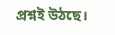প্রশ্নই উঠছে।